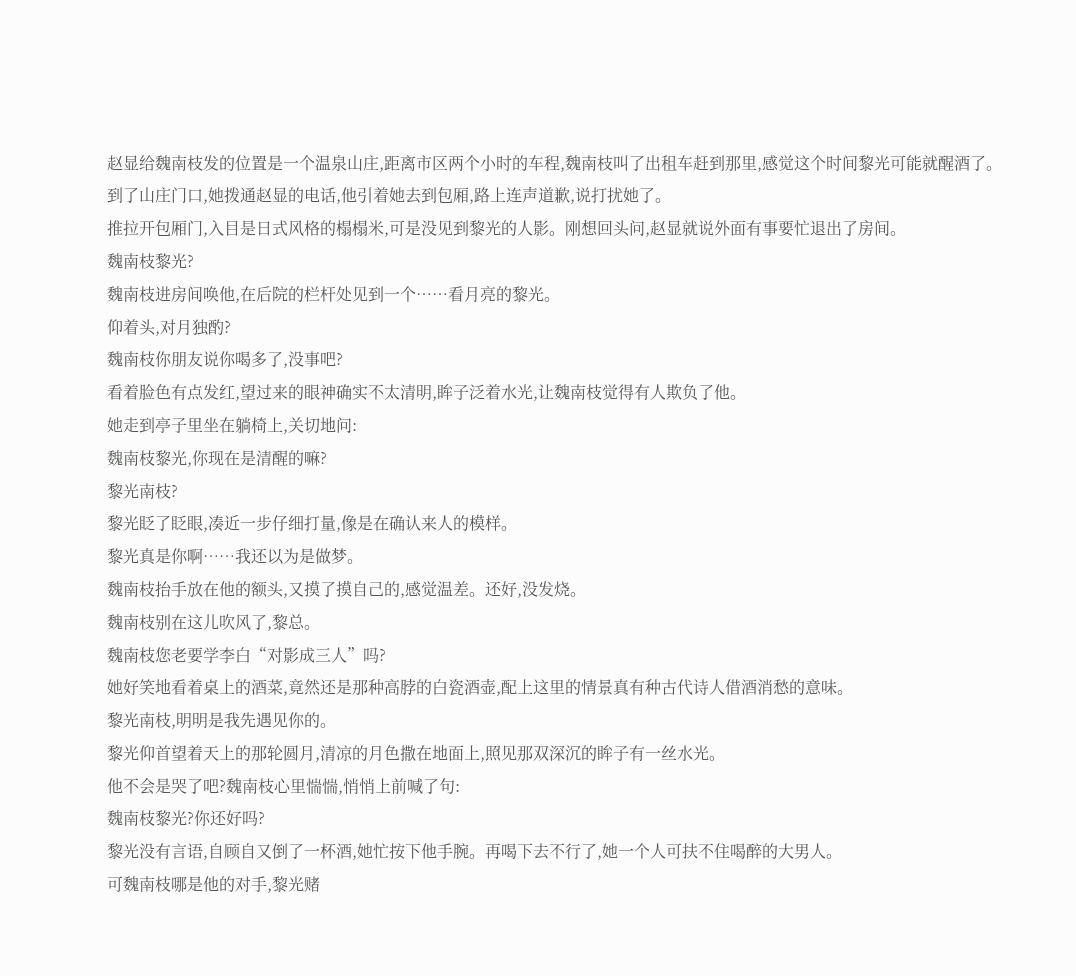赵显给魏南枝发的位置是一个温泉山庄,距离市区两个小时的车程,魏南枝叫了出租车赶到那里,感觉这个时间黎光可能就醒酒了。
到了山庄门口,她拨通赵显的电话,他引着她去到包厢,路上连声道歉,说打扰她了。
推拉开包厢门,入目是日式风格的榻榻米,可是没见到黎光的人影。刚想回头问,赵显就说外面有事要忙退出了房间。
魏南枝黎光?
魏南枝进房间唤他,在后院的栏杆处见到一个……看月亮的黎光。
仰着头,对月独酌?
魏南枝你朋友说你喝多了,没事吧?
看着脸色有点发红,望过来的眼神确实不太清明,眸子泛着水光,让魏南枝觉得有人欺负了他。
她走到亭子里坐在躺椅上,关切地问:
魏南枝黎光,你现在是清醒的嘛?
黎光南枝?
黎光眨了眨眼,凑近一步仔细打量,像是在确认来人的模样。
黎光真是你啊……我还以为是做梦。
魏南枝抬手放在他的额头,又摸了摸自己的,感觉温差。还好,没发烧。
魏南枝别在这儿吹风了,黎总。
魏南枝您老要学李白“对影成三人”吗?
她好笑地看着桌上的酒菜,竟然还是那种高脖的白瓷酒壶,配上这里的情景真有种古代诗人借酒消愁的意味。
黎光南枝,明明是我先遇见你的。
黎光仰首望着天上的那轮圆月,清凉的月色撒在地面上,照见那双深沉的眸子有一丝水光。
他不会是哭了吧?魏南枝心里惴惴,悄悄上前喊了句:
魏南枝黎光?你还好吗?
黎光没有言语,自顾自又倒了一杯酒,她忙按下他手腕。再喝下去不行了,她一个人可扶不住喝醉的大男人。
可魏南枝哪是他的对手,黎光赌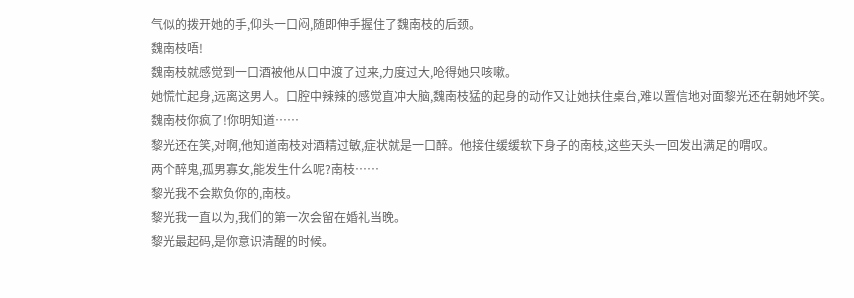气似的拨开她的手,仰头一口闷,随即伸手握住了魏南枝的后颈。
魏南枝唔!
魏南枝就感觉到一口酒被他从口中渡了过来,力度过大,呛得她只咳嗽。
她慌忙起身,远离这男人。口腔中辣辣的感觉直冲大脑,魏南枝猛的起身的动作又让她扶住桌台,难以置信地对面黎光还在朝她坏笑。
魏南枝你疯了!你明知道……
黎光还在笑,对啊,他知道南枝对酒精过敏,症状就是一口醉。他接住缓缓软下身子的南枝,这些天头一回发出满足的喟叹。
两个醉鬼,孤男寡女,能发生什么呢?南枝……
黎光我不会欺负你的,南枝。
黎光我一直以为,我们的第一次会留在婚礼当晚。
黎光最起码,是你意识清醒的时候。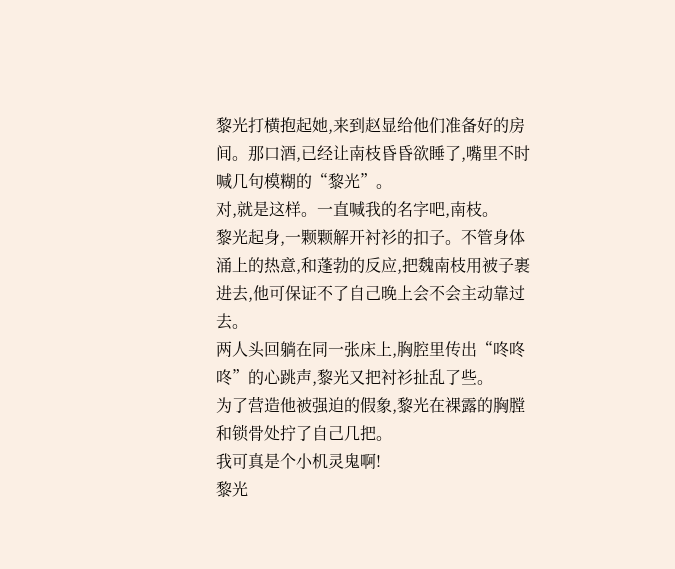黎光打横抱起她,来到赵显给他们准备好的房间。那口酒,已经让南枝昏昏欲睡了,嘴里不时喊几句模糊的“黎光”。
对,就是这样。一直喊我的名字吧,南枝。
黎光起身,一颗颗解开衬衫的扣子。不管身体涌上的热意,和蓬勃的反应,把魏南枝用被子裹进去,他可保证不了自己晚上会不会主动靠过去。
两人头回躺在同一张床上,胸腔里传出“咚咚咚”的心跳声,黎光又把衬衫扯乱了些。
为了营造他被强迫的假象,黎光在裸露的胸膛和锁骨处拧了自己几把。
我可真是个小机灵鬼啊!
黎光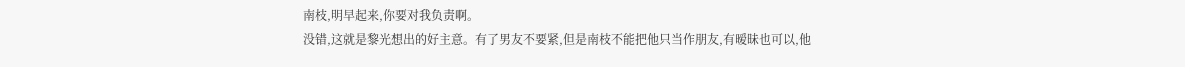南枝,明早起来,你要对我负责啊。
没错,这就是黎光想出的好主意。有了男友不要紧,但是南枝不能把他只当作朋友,有暧昧也可以,他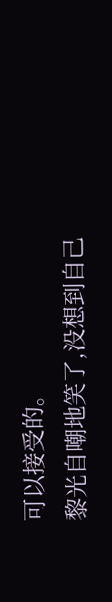可以接受的。
黎光自嘲地笑了,没想到自己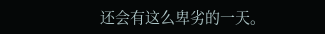还会有这么卑劣的一天。